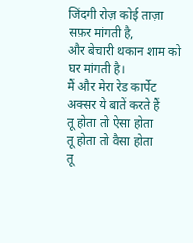जिंदगी रोज़ कोई ताज़ा सफ़र मांगती है,
और बेचारी थकान शाम को घर मांगती है।
मैं और मेरा रेड कार्पेट
अक्सर ये बातें करते हैं
तू होता तो ऐसा होता
तू होता तो वैसा होता
तू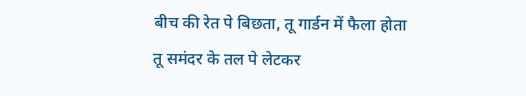बीच की रेत पे बिछता, तू गार्डन में फैला होता
तू समंदर के तल पे लेटकर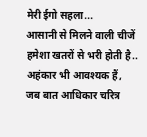मेरी ईगो सहला...
आसानी से मिलने वाली चीजें
हमेशा खतरों से भरी होती है..
अहंकार भी आवश्यक हैं,
जब बात आधिकार चरित्र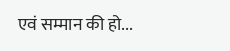एवं सम्मान की हो...